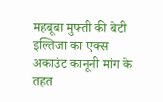महबूबा मुफ्ती की बेटी इल्तिजा का एक्स अकाउंट कानूनी मांग के तहत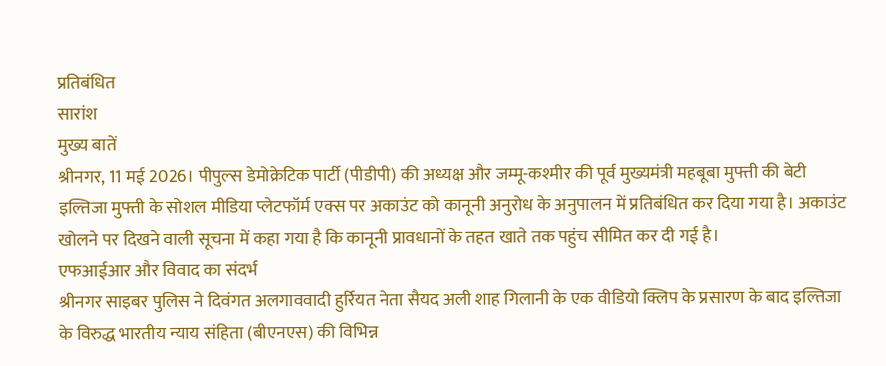प्रतिबंधित
सारांश
मुख्य बातें
श्रीनगर, 11 मई 2026। पीपुल्स डेमोक्रेटिक पार्टी (पीडीपी) की अध्यक्ष और जम्मू-कश्मीर की पूर्व मुख्यमंत्री महबूबा मुफ्ती की बेटी इल्तिजा मुफ्ती के सोशल मीडिया प्लेटफॉर्म एक्स पर अकाउंट को कानूनी अनुरोध के अनुपालन में प्रतिबंधित कर दिया गया है। अकाउंट खोलने पर दिखने वाली सूचना में कहा गया है कि कानूनी प्रावधानों के तहत खाते तक पहुंच सीमित कर दी गई है।
एफआईआर और विवाद का संदर्भ
श्रीनगर साइबर पुलिस ने दिवंगत अलगाववादी हुर्रियत नेता सैयद अली शाह गिलानी के एक वीडियो क्लिप के प्रसारण के बाद इल्तिजा के विरुद्ध भारतीय न्याय संहिता (बीएनएस) की विभिन्न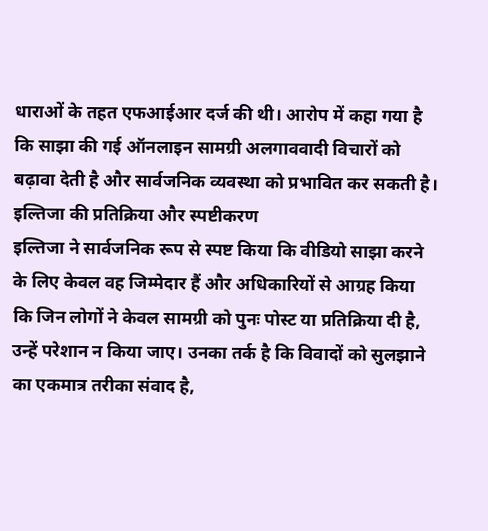धाराओं के तहत एफआईआर दर्ज की थी। आरोप में कहा गया है कि साझा की गई ऑनलाइन सामग्री अलगाववादी विचारों को बढ़ावा देती है और सार्वजनिक व्यवस्था को प्रभावित कर सकती है।
इल्तिजा की प्रतिक्रिया और स्पष्टीकरण
इल्तिजा ने सार्वजनिक रूप से स्पष्ट किया कि वीडियो साझा करने के लिए केवल वह जिम्मेदार हैं और अधिकारियों से आग्रह किया कि जिन लोगों ने केवल सामग्री को पुनः पोस्ट या प्रतिक्रिया दी है, उन्हें परेशान न किया जाए। उनका तर्क है कि विवादों को सुलझाने का एकमात्र तरीका संवाद है,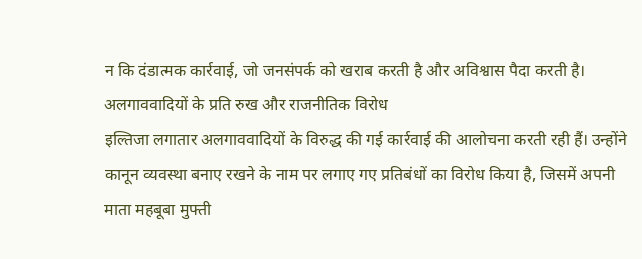न कि दंडात्मक कार्रवाई, जो जनसंपर्क को खराब करती है और अविश्वास पैदा करती है।
अलगाववादियों के प्रति रुख और राजनीतिक विरोध
इल्तिजा लगातार अलगाववादियों के विरुद्ध की गई कार्रवाई की आलोचना करती रही हैं। उन्होंने कानून व्यवस्था बनाए रखने के नाम पर लगाए गए प्रतिबंधों का विरोध किया है, जिसमें अपनी माता महबूबा मुफ्ती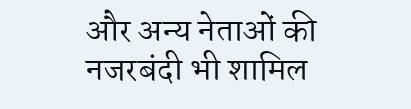और अन्य नेताओं की नजरबंदी भी शामिल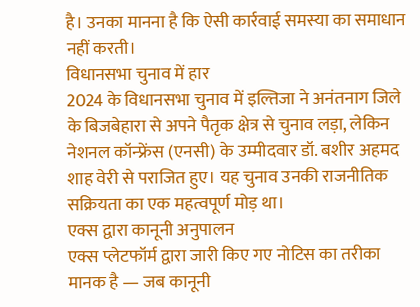है। उनका मानना है कि ऐसी कार्रवाई समस्या का समाधान नहीं करती।
विधानसभा चुनाव में हार
2024 के विधानसभा चुनाव में इल्तिजा ने अनंतनाग जिले के बिजबेहारा से अपने पैतृक क्षेत्र से चुनाव लड़ा, लेकिन नेशनल कॉन्फ्रेंस (एनसी) के उम्मीदवार डॉ. बशीर अहमद शाह वेरी से पराजित हुए। यह चुनाव उनकी राजनीतिक सक्रियता का एक महत्वपूर्ण मोड़ था।
एक्स द्वारा कानूनी अनुपालन
एक्स प्लेटफॉर्म द्वारा जारी किए गए नोटिस का तरीका मानक है — जब कानूनी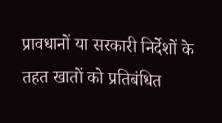प्रावधानों या सरकारी निर्देशों के तहत खातों को प्रतिबंधित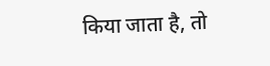किया जाता है, तो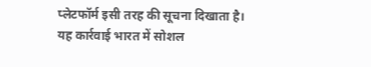प्लेटफॉर्म इसी तरह की सूचना दिखाता है। यह कार्रवाई भारत में सोशल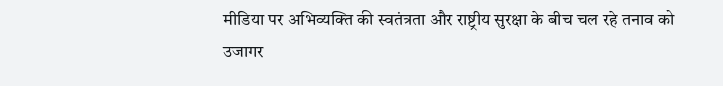मीडिया पर अभिव्यक्ति की स्वतंत्रता और राष्ट्रीय सुरक्षा के बीच चल रहे तनाव को उजागर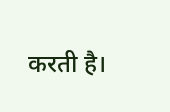करती है।